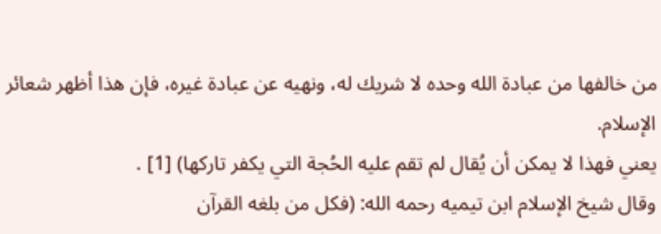من خالفها من عبادة الله وحده لا شريك له، ونهيه عن عبادة غيره، فإن هذا أظهر شعائر الإسلام.
يعني فهذا لا يمكن أن يُقال لم تقم عليه الحُجة التي يكفر تاركها) [1] .
وقال شيخ الإسلام ابن تيميه رحمه الله: (فكل من بلغه القرآن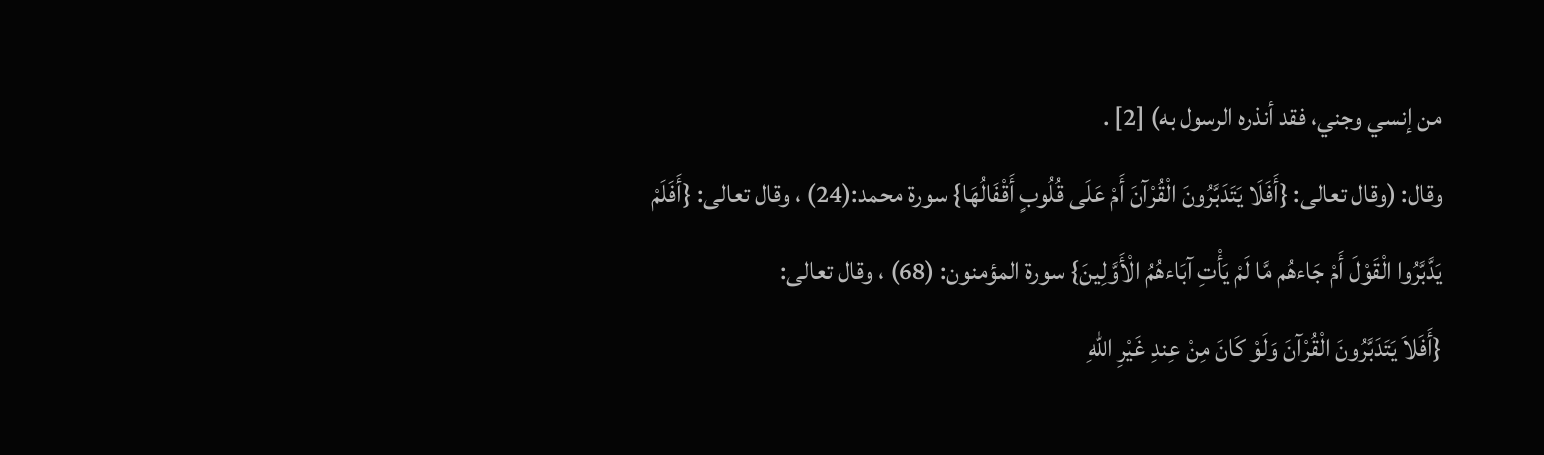من إنسي وجني، فقد أنذره الرسول به) [2] .
وقال: (وقال تعالى: {أَفَلَا يَتَدَبَّرُونَ الْقُرْآنَ أَمْ عَلَى قُلُوبٍ أَقْفَالُهَا} سورة محمد:(24) ، وقال تعالى: {أَفَلَمْ يَدَّبَّرُوا الْقَوْلَ أَمْ جَاءهُم مَّا لَمْ يَأْتِ آبَاءهُمُ الْأَوَّلِينَ} سورة المؤمنون: (68) ، وقال تعالى:
{أَفَلاَ يَتَدَبَّرُونَ الْقُرْآنَ وَلَوْ كَانَ مِنْ عِندِ غَيْرِ اللّهِ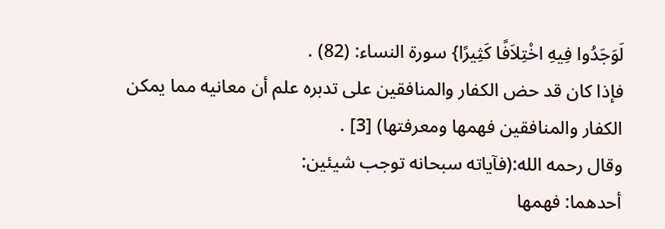لَوَجَدُوا فِيهِ اخْتِلاَفًا كَثِيرًا} سورة النساء: (82) .
فإذا كان قد حض الكفار والمنافقين على تدبره علم أن معانيه مما يمكن الكفار والمنافقين فهمها ومعرفتها) [3] .
وقال رحمه الله:(فآياته سبحانه توجب شيئين:
أحدهما: فهمها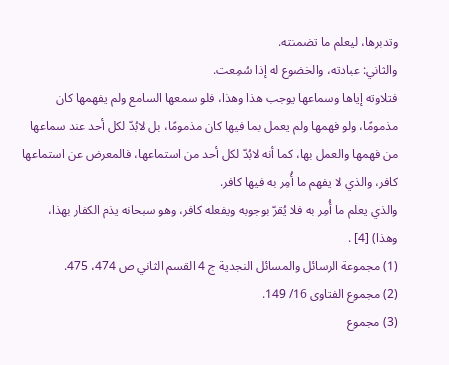وتدبرها، ليعلم ما تضمنته.
والثاني: عبادته، والخضوع له إذا سُمِعت.
فتلاوته إياها وسماعها يوجب هذا وهذا، فلو سمعها السامع ولم يفهمها كان مذمومًا، ولو فهمها ولم يعمل بما فيها كان مذمومًا، بل لابُدّ لكل أحد عند سماعها من فهمها والعمل بها، كما أنه لابُدّ لكل أحد من استماعها، فالمعرض عن استماعها كافر، والذي لا يفهم ما أُمِر به فيها كافر.
والذي يعلم ما أُمِر به فلا يُقرّ بوجوبه ويفعله كافر، وهو سبحانه يذم الكفار بهذا، وهذا) [4] .
(1) مجموعة الرسائل والمسائل النجدية ج 4 القسم الثاني ص 474، 475.
(2) مجموع الفتاوى 16/ 149.
(3) مجموع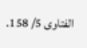الفتاوى 5/ 158.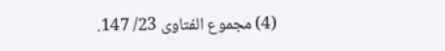(4) مجموع الفتاوى 23/ 147.